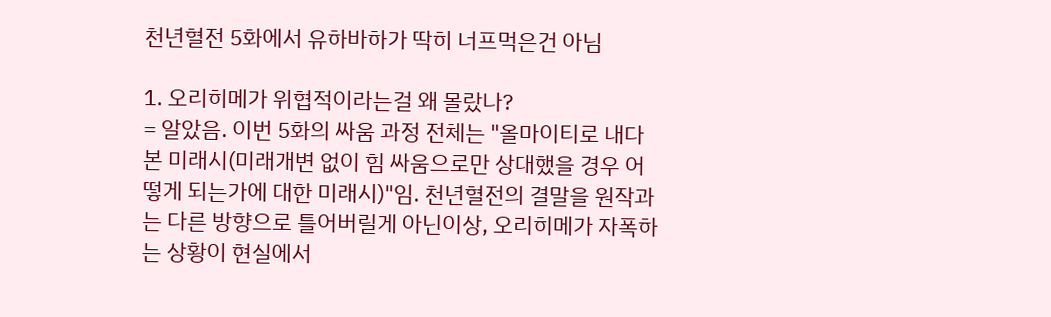천년혈전 5화에서 유하바하가 딱히 너프먹은건 아님

1. 오리히메가 위협적이라는걸 왜 몰랐나?
= 알았음. 이번 5화의 싸움 과정 전체는 "올마이티로 내다본 미래시(미래개변 없이 힘 싸움으로만 상대했을 경우 어떻게 되는가에 대한 미래시)"임. 천년혈전의 결말을 원작과는 다른 방향으로 틀어버릴게 아닌이상, 오리히메가 자폭하는 상황이 현실에서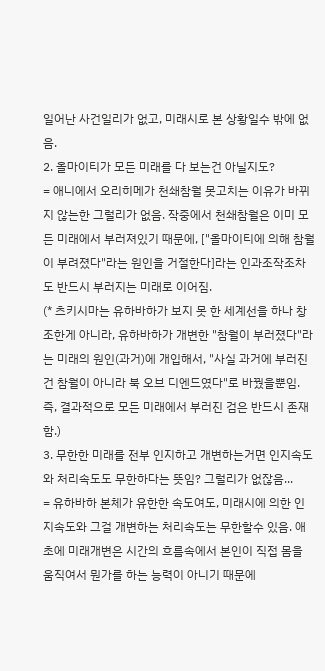일어난 사건일리가 없고, 미래시로 본 상황일수 밖에 없음.
2. 올마이티가 모든 미래를 다 보는건 아닐지도?
= 애니에서 오리히메가 천쇄참월 못고치는 이유가 바뀌지 않는한 그럴리가 없음. 작중에서 천쇄참월은 이미 모든 미래에서 부러져있기 때문에, ["올마이티에 의해 참월이 부려졌다"라는 원인을 거절한다]라는 인과조작조차도 반드시 부러지는 미래로 이어짐.
(* 츠키시마는 유하바하가 보지 못 한 세계선을 하나 창조한게 아니라, 유하바하가 개변한 "참월이 부러졌다"라는 미래의 원인(과거)에 개입해서, "사실 과거에 부러진건 참월이 아니라 북 오브 디엔드였다"로 바꿨을뿐임. 즉, 결과적으로 모든 미래에서 부러진 검은 반드시 존재함.)
3. 무한한 미래를 전부 인지하고 개변하는거면 인지속도와 처리속도도 무한하다는 뜻임? 그럴리가 없잖음...
= 유하바하 본체가 유한한 속도여도, 미래시에 의한 인지속도와 그걸 개변하는 처리속도는 무한할수 있음. 애초에 미래개변은 시간의 흐름속에서 본인이 직접 몸을 움직여서 뭔가를 하는 능력이 아니기 때문에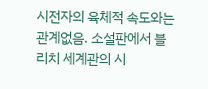시전자의 육체적 속도와는 관계없음. 소설판에서 블리치 세계관의 시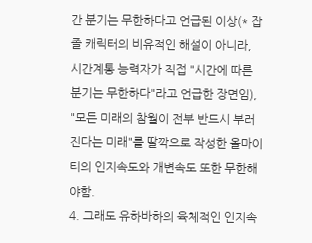간 분기는 무한하다고 언급된 이상(* 잡졸 캐릭터의 비유적인 해설이 아니라, 시간계통 능력자가 직접 "시간에 따른 분기는 무한하다"라고 언급한 장면임), "모든 미래의 참월이 전부 반드시 부러진다는 미래"를 딸깍으로 작성한 올마이티의 인지속도와 개변속도 또한 무한해야함.
4. 그래도 유하바하의 육체적인 인지속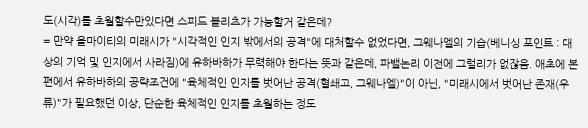도(시각)를 초월할수만있다면 스피드 블리츠가 가능할거 같은데?
= 만약 올마이티의 미래시가 "시각적인 인지 밖에서의 공격"에 대처할수 없었다면, 그웨나엘의 기습(베니싱 포인트 : 대상의 기억 및 인지에서 사라짐)에 유하바하가 무력해야 한다는 뜻과 같은데, 파밸논리 이전에 그럴리가 없잖음. 애초에 본편에서 유하바하의 공략조건에 "육체적인 인지를 벗어난 공격(혈쇄고, 그웨나엘)"이 아닌, "미래시에서 벗어난 존재(우류)"가 필요했던 이상, 단순한 육체적인 인지를 초월하는 정도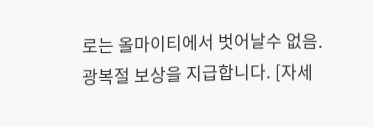로는 올마이티에서 벗어날수 없음.
광복절 보상을 지급합니다. [자세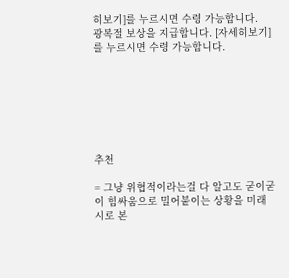히보기]를 누르시면 수령 가능합니다.
광복절 보상을 지급합니다. [자세히보기]를 누르시면 수령 가능합니다.







추천

= 그냥 위협적이라는걸 다 알고도 굳이굳이 힘싸움으로 밀어붙이는 상황을 미래시로 본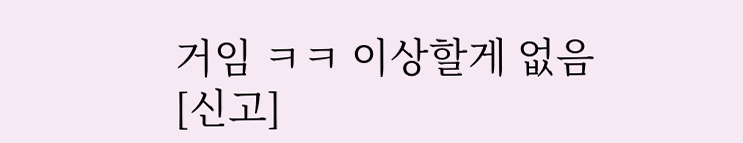거임 ㅋㅋ 이상할게 없음
[신고]